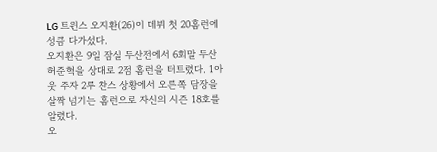LG 트윈스 오지환(26)이 데뷔 첫 20홈런에 성큼 다가섰다.
오지환은 9일 잠실 두산전에서 6회말 두산 허준혁을 상대로 2점 홈런을 터트렸다. 1아웃 주자 2루 찬스 상황에서 오른쪽 담장을 살짝 넘기는 홈런으로 자신의 시즌 18호를 알렸다.
오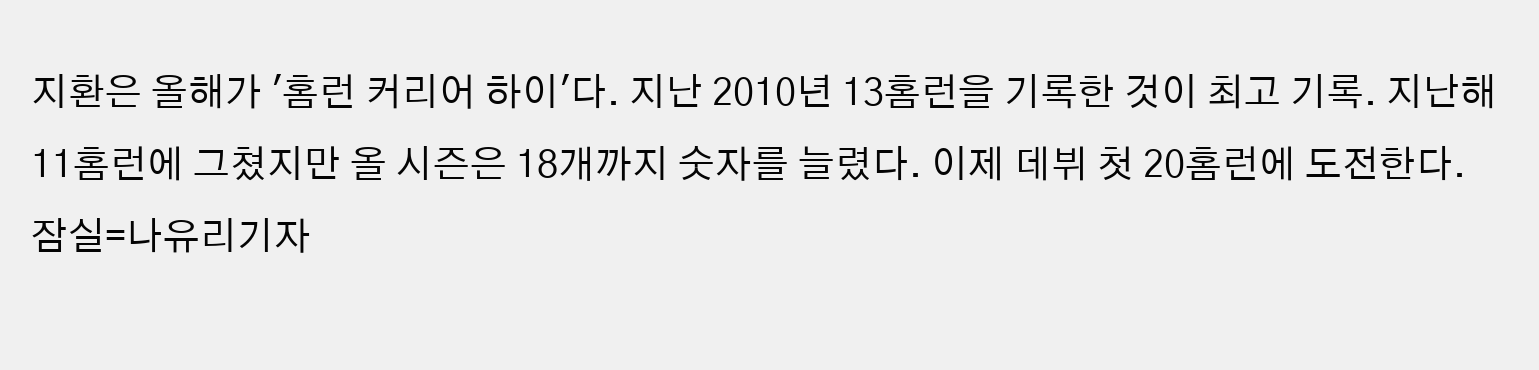지환은 올해가 '홈런 커리어 하이'다. 지난 2010년 13홈런을 기록한 것이 최고 기록. 지난해 11홈런에 그쳤지만 올 시즌은 18개까지 숫자를 늘렸다. 이제 데뷔 첫 20홈런에 도전한다.
잠실=나유리기자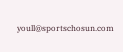youll@sportschosun.com